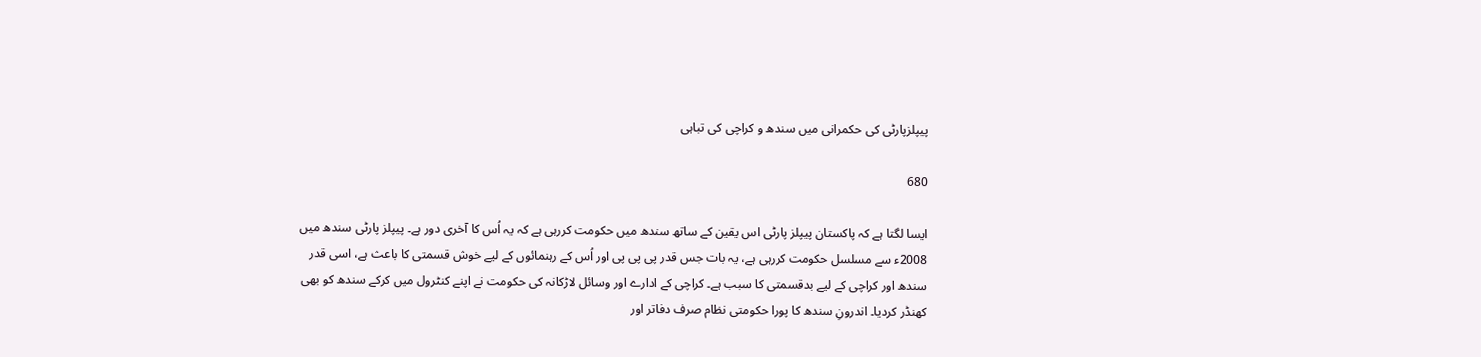پیپلزپارٹی کی حکمرانی میں سندھ و کراچی کی تباہی

680

ایسا لگتا ہے کہ پاکستان پیپلز پارٹی اس یقین کے ساتھ سندھ میں حکومت کررہی ہے کہ یہ اُس کا آخری دور ہے۔ پیپلز پارٹی سندھ میں 2008ء سے مسلسل حکومت کررہی ہے، یہ بات جس قدر پی پی پی اور اُس کے رہنمائوں کے لیے خوش قسمتی کا باعث ہے، اسی قدر سندھ اور کراچی کے لیے بدقسمتی کا سبب ہے۔ کراچی کے ادارے اور وسائل لاڑکانہ کی حکومت نے اپنے کنٹرول میں کرکے سندھ کو بھی کھنڈر کردیا۔ اندرونِ سندھ کا پورا حکومتی نظام صرف دفاتر اور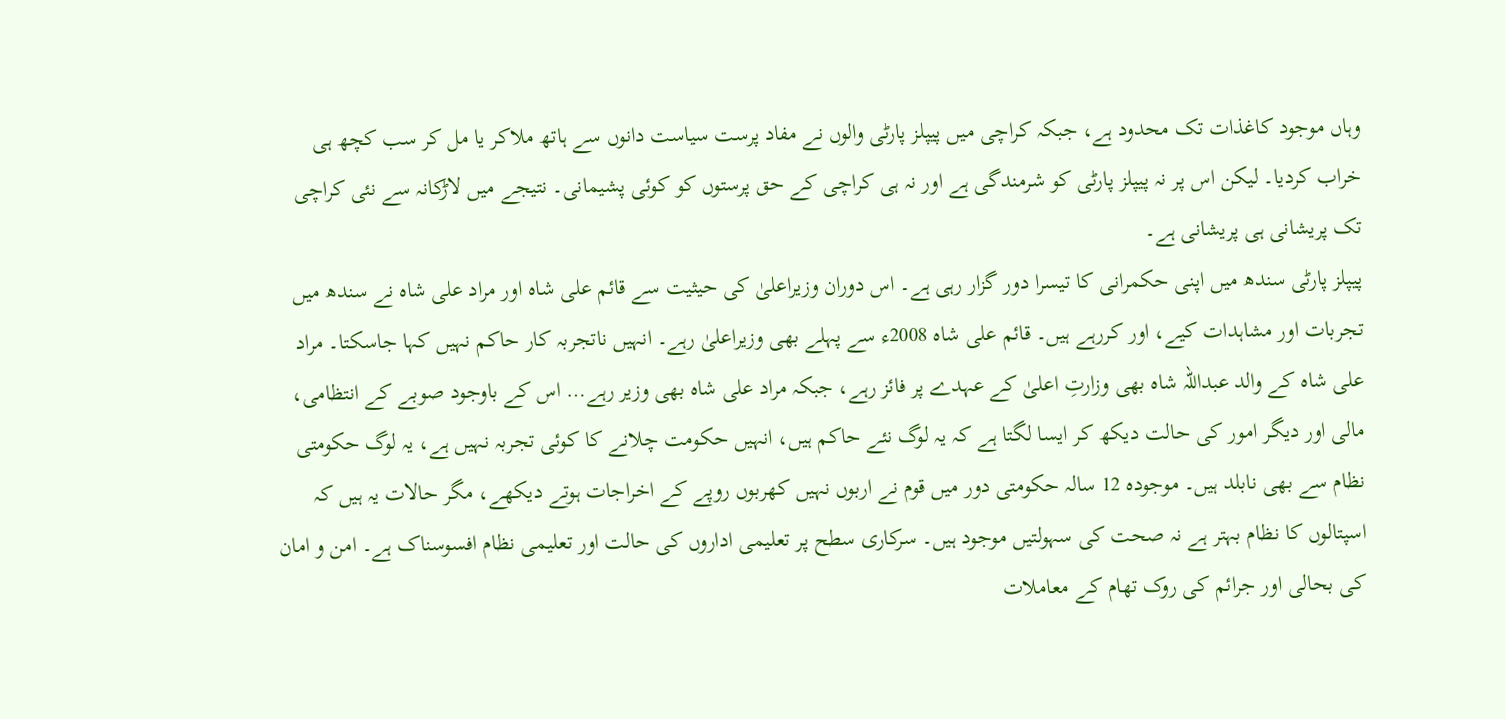وہاں موجود کاغذات تک محدود ہے، جبکہ کراچی میں پیپلز پارٹی والوں نے مفاد پرست سیاست دانوں سے ہاتھ ملاکر یا مل کر سب کچھ ہی خراب کردیا۔ لیکن اس پر نہ پیپلز پارٹی کو شرمندگی ہے اور نہ ہی کراچی کے حق پرستوں کو کوئی پشیمانی۔ نتیجے میں لاڑکانہ سے نئی کراچی تک پریشانی ہی پریشانی ہے۔
پیپلز پارٹی سندھ میں اپنی حکمرانی کا تیسرا دور گزار رہی ہے۔ اس دوران وزیراعلیٰ کی حیثیت سے قائم علی شاہ اور مراد علی شاہ نے سندھ میں تجربات اور مشاہدات کیے، اور کررہے ہیں۔ قائم علی شاہ 2008ء سے پہلے بھی وزیراعلیٰ رہے۔ انہیں ناتجربہ کار حاکم نہیں کہا جاسکتا۔ مراد علی شاہ کے والد عبداللہ شاہ بھی وزارتِ اعلیٰ کے عہدے پر فائز رہے، جبکہ مراد علی شاہ بھی وزیر رہے… اس کے باوجود صوبے کے انتظامی، مالی اور دیگر امور کی حالت دیکھ کر ایسا لگتا ہے کہ یہ لوگ نئے حاکم ہیں، انہیں حکومت چلانے کا کوئی تجربہ نہیں ہے، یہ لوگ حکومتی نظام سے بھی نابلد ہیں۔ موجودہ 12 سالہ حکومتی دور میں قوم نے اربوں نہیں کھربوں روپے کے اخراجات ہوتے دیکھے، مگر حالات یہ ہیں کہ اسپتالوں کا نظام بہتر ہے نہ صحت کی سہولتیں موجود ہیں۔ سرکاری سطح پر تعلیمی اداروں کی حالت اور تعلیمی نظام افسوسناک ہے۔ امن و امان کی بحالی اور جرائم کی روک تھام کے معاملات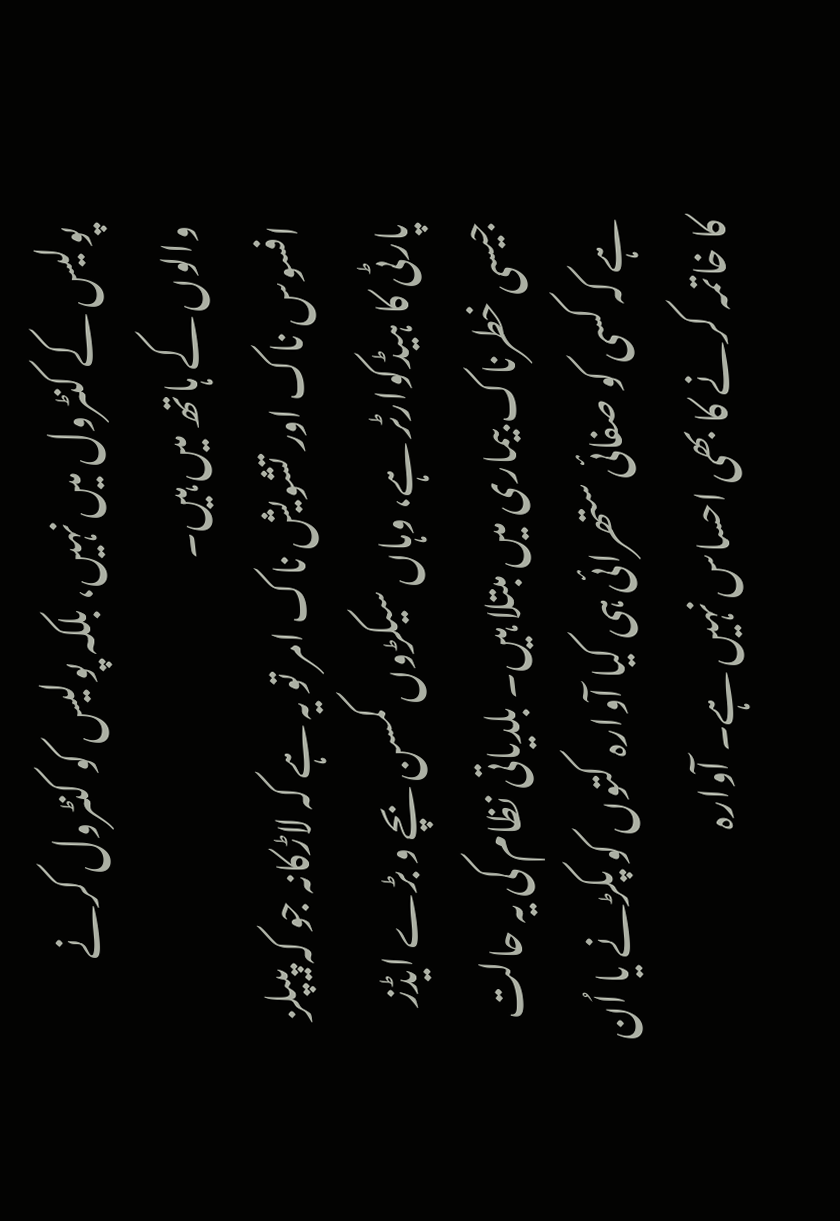پولیس کے کنٹرول میں نہیں، بلکہ پولیس کو کنٹرول کرنے والوں کے ہاتھ میں ہیں۔
افسوس ناک اور تشویش ناک امر تو یہ ہے کہ لاڑکانہ جو کہ پیپلز پارٹی کا ہیڈکوارٹر ہے، وہاں سیکڑوں کمسن بچے و بڑے ایڈز جیسی خطرناک بیماری میں مبتلا ہیں۔ بلدیاتی نظام کی یہ حالت ہے کہ کسی کو صفائی ستھرائی ہی کیا آوارہ کتوں کو پکڑنے یا اُن کا خاتمہ کرنے کا بھی احساس نہیں ہے۔ آوارہ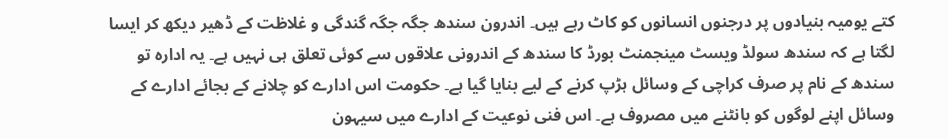کتے یومیہ بنیادوں پر درجنوں انسانوں کو کاٹ رہے ہیں۔ اندرون سندھ جگہ جگہ گندگی و غلاظت کے ڈھیر دیکھ کر ایسا لگتا ہے کہ سندھ سولڈ ویسٹ مینجمنٹ بورڈ کا سندھ کے اندرونی علاقوں سے کوئی تعلق ہی نہیں ہے۔ یہ ادارہ تو سندھ کے نام پر صرف کراچی کے وسائل ہڑپ کرنے کے لیے بنایا گیا ہے۔ حکومت اس ادارے کو چلانے کے بجائے ادارے کے وسائل اپنے لوگوں کو بانٹنے میں مصروف ہے۔ اس فنی نوعیت کے ادارے میں سیہون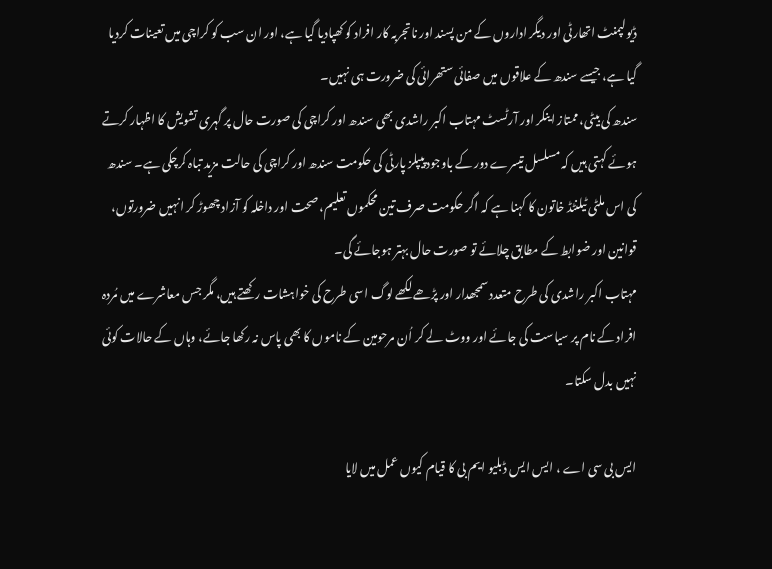ڈیولپمنٹ اتھارٹی اور دیگر اداروں کے من پسند اور ناتجربہ کار افراد کو کھپادیا گیا ہے، اور ان سب کو کراچی میں تعینات کردیا گیا ہے، جیسے سندھ کے علاقوں میں صفائی ستھرائی کی ضرورت ہی نہیں۔
سندھ کی بیٹی، ممتاز اینکر اور آرٹسٹ مہتاب اکبر راشدی بھی سندھ اور کراچی کی صورت حال پر گہری تشویش کا اظہار کرتے ہوئے کہتی ہیں کہ مسلسل تیسرے دور کے باوجود پیپلز پارٹی کی حکومت سندھ اور کراچی کی حالت مزید تباہ کرچکی ہے۔ سندھ کی اس ملٹی ٹیلنٹڈ خاتون کا کہنا ہے کہ اگر حکومت صرف تین محکموں تعلیم، صحت اور داخلہ کو آزاد چھوڑ کر انہیں ضرورتوں، قوانین اور ضوابط کے مطابق چلائے تو صورت حال بہتر ہوجائے گی۔
مہتاب اکبر راشدی کی طرح متعدد سمجھدار اور پڑھے لکھے لوگ اسی طرح کی خواہشات رکھتے ہیں، مگر جس معاشرے میں مُردہ افراد کے نام پر سیاست کی جائے اور ووٹ لے کر اُن مرحومین کے ناموں کا بھی پاس نہ رکھا جائے، وہاں کے حالات کوئی نہیں بدل سکتا۔

ایس بی سی اے ، ایس ایس ڈبلیو ایم بی کا قیام کیوں عمل میں لایا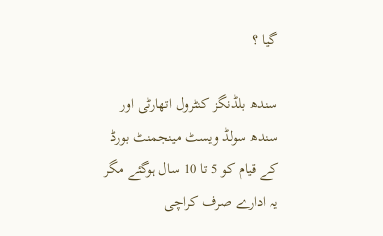گیا ؟

سندھ بلڈنگز کنٹرول اتھارٹی اور سندھ سولڈ ویسٹ مینجمنٹ بورڈ کے قیام کو 5 تا 10 سال ہوگئے مگر یہ ادارے صرف کراچی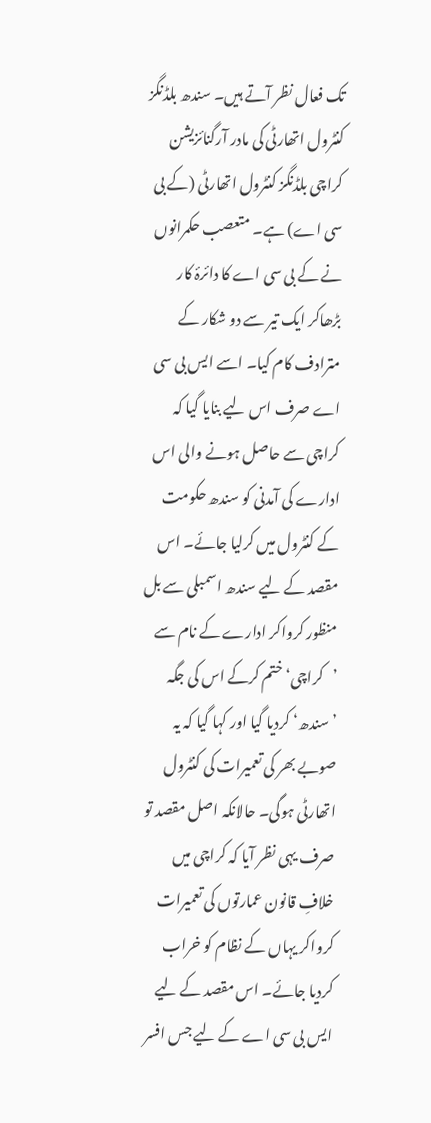تک فعال نظر آتے ہیں۔ سندھ بلڈنگز کنٹرول اتھارٹی کی مادر آرگنائزیشن کراچی بلڈنگز کنٹرول اتھارٹی (کے بی سی اے) ہے۔ متعصب حکمرانوں نے کے بی سی اے کا دائرۂ کار بڑھاکر ایک تیر سے دو شکار کے مترادف کام کیا۔ اسے ایس بی سی اے صرف اس لیے بنایا گیا کہ کراچی سے حاصل ہونے والی اس ادارے کی آمدنی کو سندھ حکومت کے کنٹرول میں کرلیا جائے۔ اس مقصد کے لیے سندھ اسمبلی سے بل منظور کرواکر ادارے کے نام سے ’کراچی‘ ختم کرکے اس کی جگہ ’سندھ‘ کردیا گیا اور کہا گیا کہ یہ صوبے بھر کی تعمیرات کی کنٹرول اتھارٹی ہوگی۔ حالانکہ اصل مقصد تو صرف یہی نظر آیا کہ کراچی میں خلافِ قانون عمارتوں کی تعمیرات کرواکر یہاں کے نظام کو خراب کردیا جائے۔ اس مقصد کے لیے ایس بی سی اے کے لیے جس افسر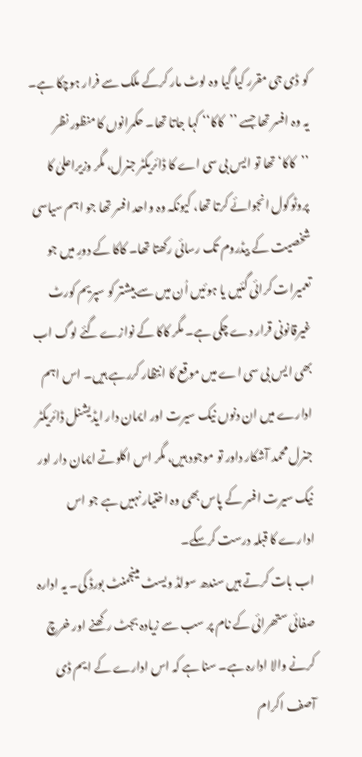کو ڈی جی مقرر کیا گیا وہ لوٹ مار کرکے ملک سے فرار ہوچکا ہے۔ یہ وہ افسر تھا جسے ’’کاکا‘‘ کہا جاتا تھا۔ حکمرانوں کا منظور نظر ’’کاکا‘ تھا تو ایس بی سی اے کا ڈائریکٹر جنرل، مگر وزیراعلیٰ کا پروٹوکول انجوائے کرتا تھا، کیونکہ وہ واحد افسر تھا جو اہم سیاسی شخصیت کے بیڈروم تک رسائی رکھتا تھا۔ کاکا کے دورِ میں جو تعمیرات کرائی گئیں یا ہوئیں اُن میں سے بیشتر کو سپریم کورٹ غیرقانونی قرار دے چکی ہے۔ مگر کاکا کے نوازے گئے لوگ اب بھی ایس بی سی اے میں موقع کا انتظار کررہے ہیں۔ اس اہم ادارے میں ان دنوں نیک سیرت اور ایمان دار ایڈیشنل ڈائریکٹر جنرل محمد آشکار داور تو موجود ہیں، مگر اس اکلوتے ایمان دار اور نیک سیرت افسر کے پاس بھی وہ اختیار نہیں ہے جو اس ادارے کا قبلہ درست کرسکے۔
اب بات کرتے ہیں سندھ سولڈ ویسٹ مینجمنٹ بورڈ کی۔ یہ ادارہ صفائی ستھرائی کے نام پر سب سے زیادہ بجٹ رکھنے اور خرچ کرنے والا ادارہ ہے۔ سنا ہے کہ اس ادارے کے ایم ڈی آصف اکرام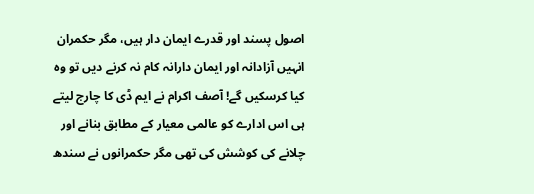اصول پسند اور قدرے ایمان دار ہیں، مگر حکمران انہیں آزادانہ اور ایمان دارانہ کام نہ کرنے دیں تو وہ کیا کرسکیں گے! آصف اکرام نے ایم ڈی کا چارج لیتے ہی اس ادارے کو عالمی معیار کے مطابق بنانے اور چلانے کی کوشش کی تھی مگر حکمرانوں نے سندھ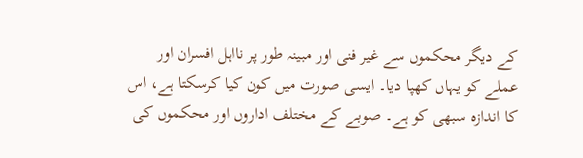کے دیگر محکموں سے غیر فنی اور مبینہ طور پر نااہل افسران اور عملے کو یہاں کھپا دیا۔ ایسی صورت میں کون کیا کرسکتا ہے، اس کا اندازہ سبھی کو ہے۔ صوبے کے مختلف اداروں اور محکموں کی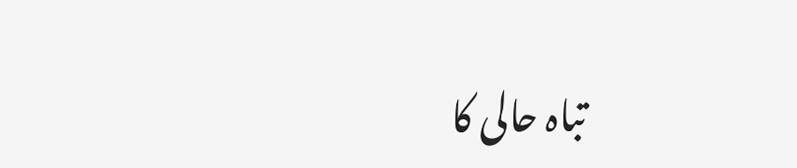تباہ حالی کا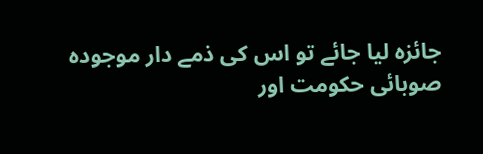جائزہ لیا جائے تو اس کی ذمے دار موجودہ صوبائی حکومت اور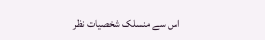اس سے منسلک شخصیات نظر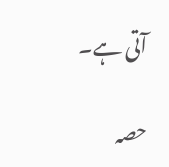آتی ہے۔

حصہ